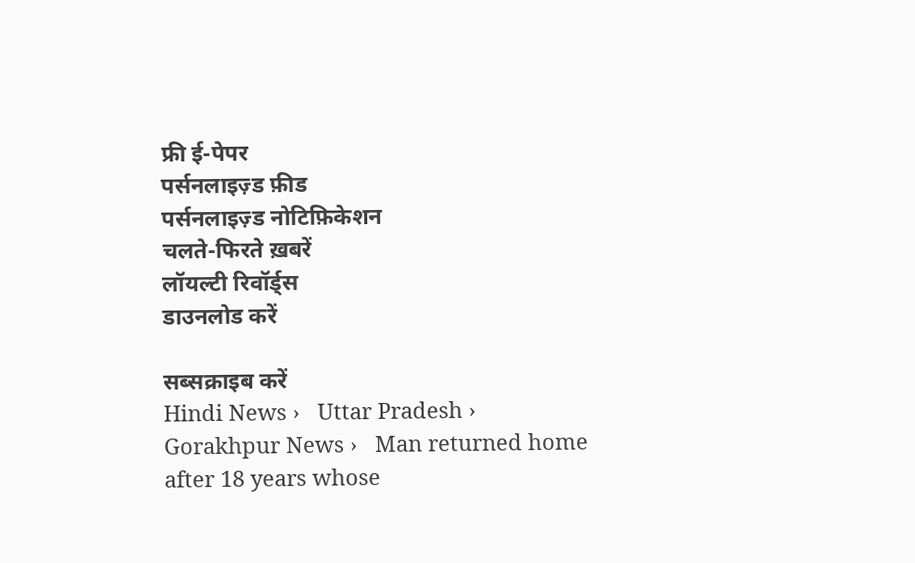फ्री ई-पेपर
पर्सनलाइज़्ड फ़ीड
पर्सनलाइज़्ड नोटिफ़िकेशन
चलते-फिरते ख़बरें
लॉयल्टी रिवॉर्ड्स
डाउनलोड करें

सब्सक्राइब करें
Hindi News ›   Uttar Pradesh ›   Gorakhpur News ›   Man returned home after 18 years whose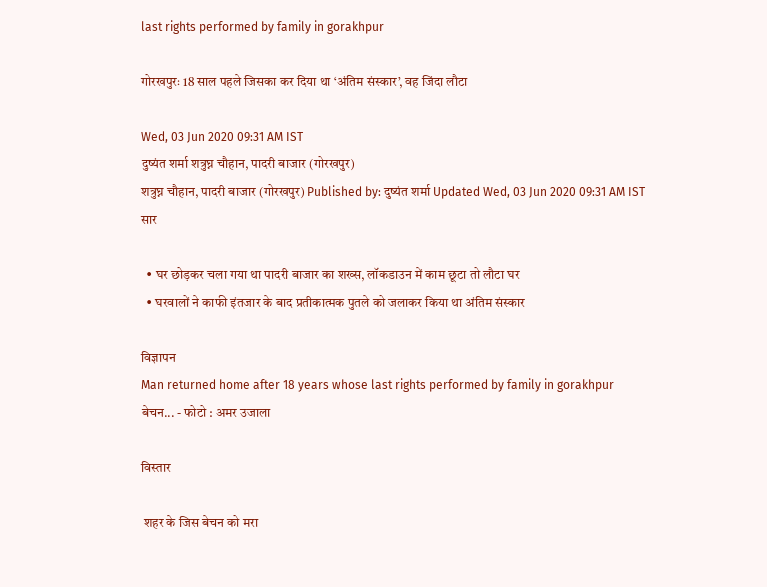last rights performed by family in gorakhpur

गोरखपुरः 18 साल पहले जिसका कर दिया था ‘अंतिम संस्कार’, वह जिंदा लौटा

Wed, 03 Jun 2020 09:31 AM IST
दुष्यंत शर्मा शत्रुघ्न चौहान, पादरी बाजार (गोरखपुर)
शत्रुघ्न चौहान, पादरी बाजार (गोरखपुर) Published by: दुष्यंत शर्मा Updated Wed, 03 Jun 2020 09:31 AM IST
सार

  • घर छोड़कर चला गया था पादरी बाजार का शख्स, लॉकडाउन में काम छूटा तो लौटा घर
  • घरवालों ने काफी इंतजार के बाद प्रतीकात्मक पुतले को जलाकर किया था अंतिम संस्कार

विज्ञापन
Man returned home after 18 years whose last rights performed by family in gorakhpur
बेचन... - फोटो : अमर उजाला

विस्तार

 शहर के जिस बेचन को मरा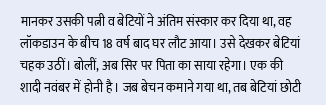मानकर उसकी पत्नी व बेटियों ने अंतिम संस्कार कर दिया था, वह लॉकडाउन के बीच 18 वर्ष बाद घर लौट आया। उसे देखकर बेटियां चहक उठीं। बोलीं, अब सिर पर पिता का साया रहेगा। एक की शादी नवंबर में होनी है। जब बेचन कमाने गया था, तब बेटियां छोटी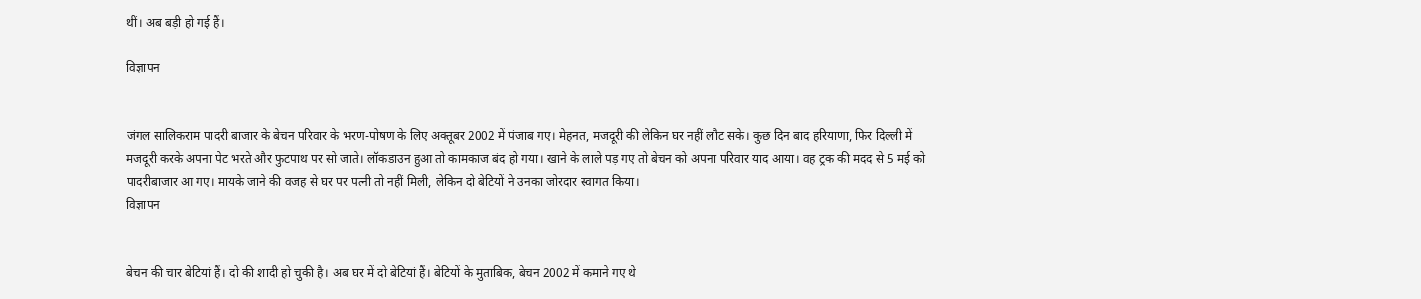थीं। अब बड़ी हो गई हैं।

विज्ञापन


जंगल सालिकराम पादरी बाजार के बेचन परिवार के भरण-पोषण के लिए अक्तूबर 2002 में पंजाब गए। मेहनत, मजदूरी की लेकिन घर नहीं लौट सके। कुछ दिन बाद हरियाणा, फिर दिल्ली में मजदूरी करके अपना पेट भरते और फुटपाथ पर सो जाते। लॉकडाउन हुआ तो कामकाज बंद हो गया। खाने के लाले पड़ गए तो बेचन को अपना परिवार याद आया। वह ट्रक की मदद से 5 मई को पादरीबाजार आ गए। मायके जाने की वजह से घर पर पत्नी तो नहीं मिली, लेकिन दो बेटियों ने उनका जोरदार स्वागत किया।
विज्ञापन


बेचन की चार बेटियां हैं। दो की शादी हो चुकी है। अब घर में दो बेटियां हैं। बेटियों के मुताबिक, बेचन 2002 में कमाने गए थे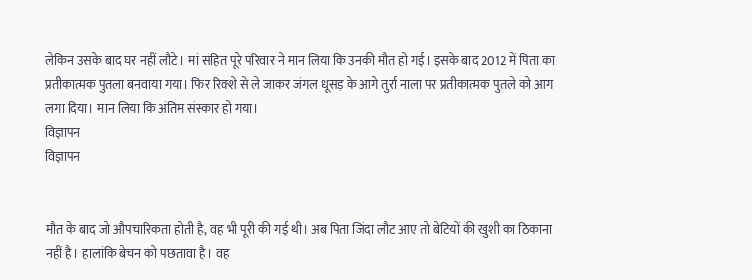लेकिन उसके बाद घर नहीं लौटे। मां सहित पूरे परिवार ने मान लिया कि उनकी मौत हो गई। इसके बाद 2012 में पिता का प्रतीकात्मक पुतला बनवाया गया। फिर रिक्शे से ले जाकर जंगल धूसड़ के आगे तुर्रा नाला पर प्रतीकात्मक पुतले को आग लगा दिया। मान लिया कि अंतिम संस्कार हो गया।
विज्ञापन
विज्ञापन


मौत के बाद जो औपचारिकता होती है, वह भी पूरी की गई थी। अब पिता जिंदा लौट आए तो बेटियों की खुशी का ठिकाना नहीं है। हालांकि बेचन को पछतावा है। वह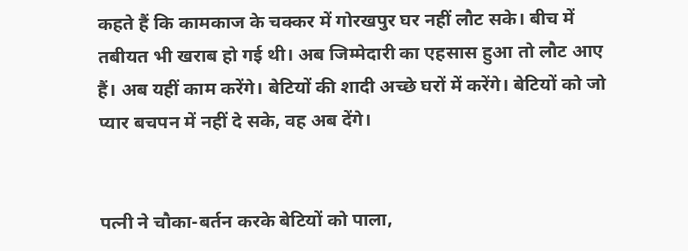कहते हैं कि कामकाज के चक्कर में गोरखपुर घर नहीं लौट सके। बीच में तबीयत भी खराब हो गई थी। अब जिम्मेदारी का एहसास हुआ तो लौट आए हैं। अब यहीं काम करेंगे। बेटियों की शादी अच्छे घरों में करेंगे। बेटियों को जो प्यार बचपन में नहीं दे सके, वह अब देंगे।


पत्नी ने चौका-बर्तन करके बेटियों को पाला,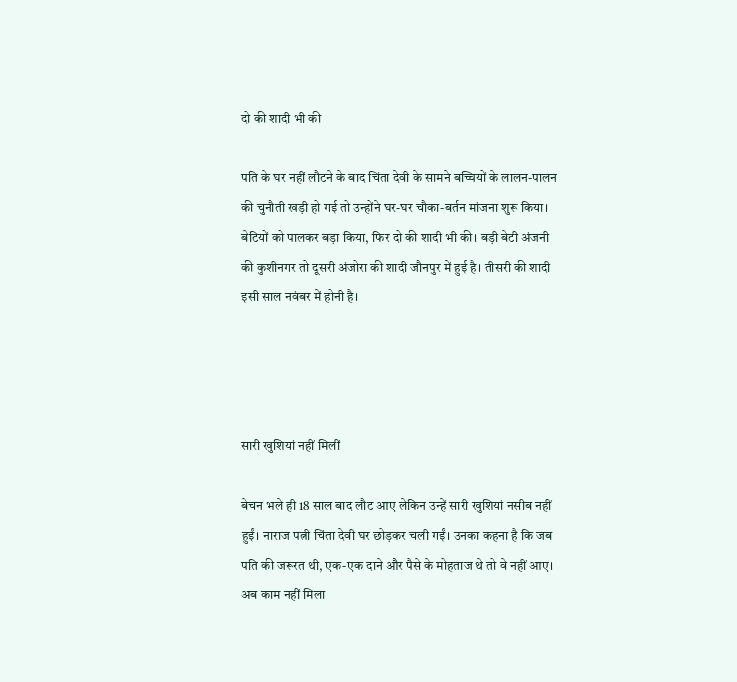दो की शादी भी की

पति के घर नहीं लौटने के बाद चिंता देवी के सामने बच्चियों के लालन-पालन की चुनौती खड़ी हो गई तो उन्होंने घर-घर चौका-बर्तन मांजना शुरू किया। बेटियों को पालकर बड़ा किया, फिर दो की शादी भी की। बड़ी बेटी अंजनी की कुशीनगर तो दूसरी अंजोरा की शादी जौनपुर में हुई है। तीसरी की शादी इसी साल नवंबर में होनी है।




सारी खुशियां नहीं मिलीं

बेचन भले ही 18 साल बाद लौट आए लेकिन उन्हें सारी खुशियां नसीब नहीं हुईं। नाराज पत्नी चिंता देवी घर छोड़कर चली गईं। उनका कहना है कि जब पति की जरूरत थी, एक-एक दाने और पैसे के मोहताज थे तो वे नहीं आए। अब काम नहीं मिला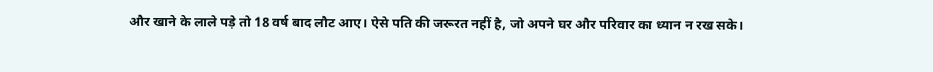और खाने के लाले पड़े तो 18 वर्ष बाद लौट आए। ऐसे पति की जरूरत नहीं है, जो अपने घर और परिवार का ध्यान न रख सके।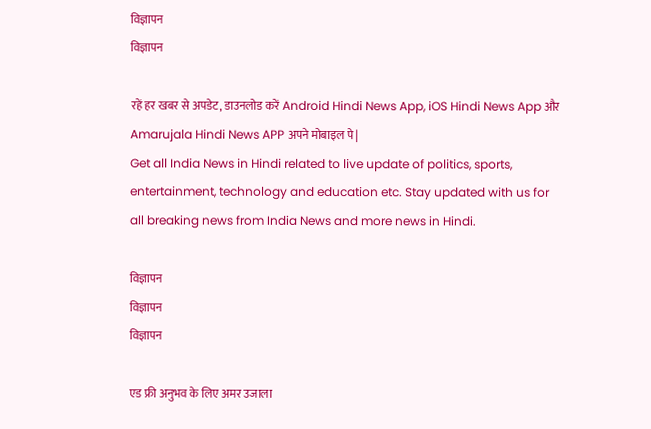विज्ञापन
विज्ञापन

रहें हर खबर से अपडेट, डाउनलोड करें Android Hindi News App, iOS Hindi News App और Amarujala Hindi News APP अपने मोबाइल पे|
Get all India News in Hindi related to live update of politics, sports, entertainment, technology and education etc. Stay updated with us for all breaking news from India News and more news in Hindi.

विज्ञापन
विज्ञापन
विज्ञापन

एड फ्री अनुभव के लिए अमर उजाला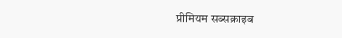प्रीमियम सब्सक्राइब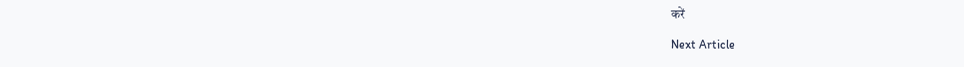करें

Next Article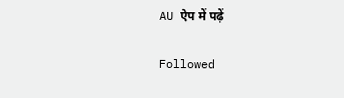AU ऐप में पढ़ें

Followed